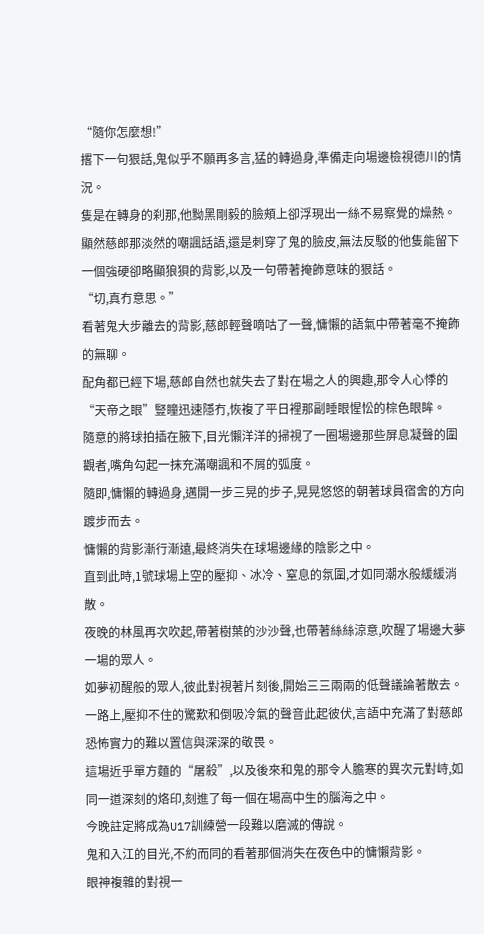“隨你怎麼想!”
撂下一句狠話,鬼似乎不願再多言,猛的轉過身,準備走向場邊檢視德川的情況。
隻是在轉身的刹那,他黝黑剛毅的臉頰上卻浮現出一絲不易察覺的燥熱。
顯然慈郎那淡然的嘲諷話語,還是刺穿了鬼的臉皮,無法反駁的他隻能留下一個強硬卻略顯狼狽的背影,以及一句帶著掩飾意味的狠話。
“切,真冇意思。”
看著鬼大步離去的背影,慈郎輕聲嘀咕了一聲,慵懶的語氣中帶著毫不掩飾的無聊。
配角都已經下場,慈郎自然也就失去了對在場之人的興趣,那令人心悸的“天帝之眼”豎瞳迅速隱冇,恢複了平日裡那副睡眼惺忪的棕色眼眸。
隨意的將球拍插在腋下,目光懶洋洋的掃視了一圈場邊那些屏息凝聲的圍觀者,嘴角勾起一抹充滿嘲諷和不屑的弧度。
隨即,慵懶的轉過身,邁開一步三晃的步子,晃晃悠悠的朝著球員宿舍的方向踱步而去。
慵懶的背影漸行漸遠,最終消失在球場邊緣的陰影之中。
直到此時,1號球場上空的壓抑、冰冷、窒息的氛圍,才如同潮水般緩緩消散。
夜晚的林風再次吹起,帶著樹葉的沙沙聲,也帶著絲絲涼意,吹醒了場邊大夢一場的眾人。
如夢初醒般的眾人,彼此對視著片刻後,開始三三兩兩的低聲議論著散去。
一路上,壓抑不住的驚歎和倒吸冷氣的聲音此起彼伏,言語中充滿了對慈郎恐怖實力的難以置信與深深的敬畏。
這場近乎單方麵的“屠殺”,以及後來和鬼的那令人膽寒的異次元對峙,如同一道深刻的烙印,刻進了每一個在場高中生的腦海之中。
今晚註定將成為U17訓練營一段難以磨滅的傳說。
鬼和入江的目光,不約而同的看著那個消失在夜色中的慵懶背影。
眼神複雜的對視一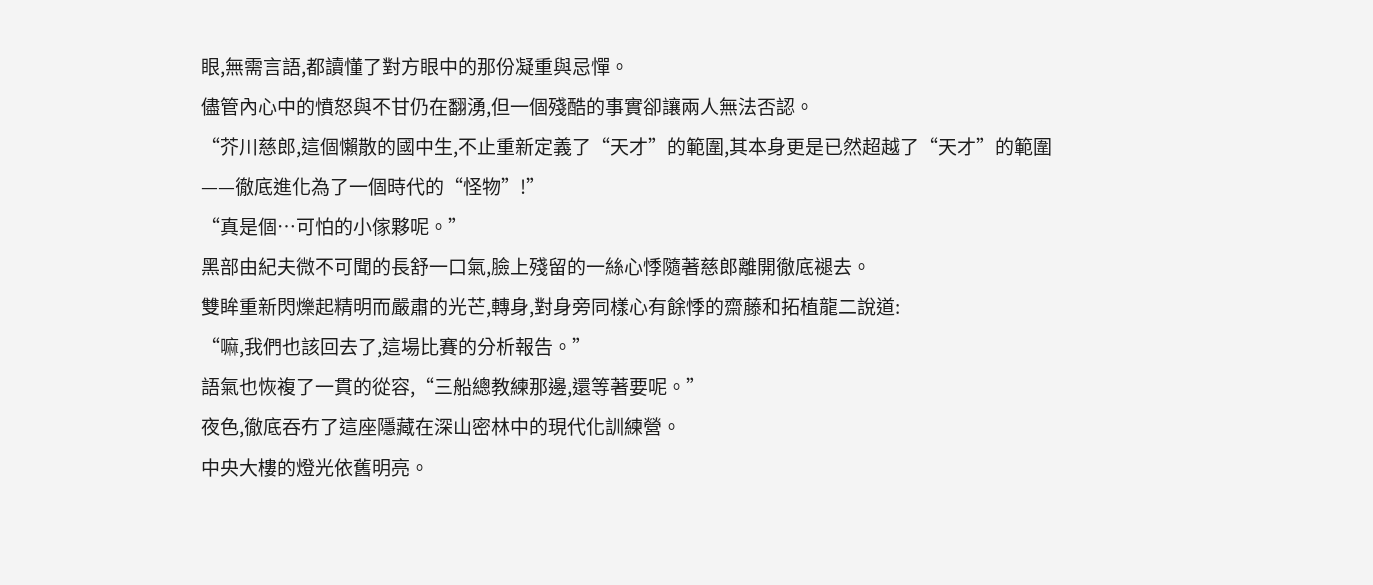眼,無需言語,都讀懂了對方眼中的那份凝重與忌憚。
儘管內心中的憤怒與不甘仍在翻湧,但一個殘酷的事實卻讓兩人無法否認。
“芥川慈郎,這個懶散的國中生,不止重新定義了“天才”的範圍,其本身更是已然超越了“天才”的範圍——徹底進化為了一個時代的“怪物”!”
“真是個…可怕的小傢夥呢。”
黑部由紀夫微不可聞的長舒一口氣,臉上殘留的一絲心悸隨著慈郎離開徹底褪去。
雙眸重新閃爍起精明而嚴肅的光芒,轉身,對身旁同樣心有餘悸的齋藤和拓植龍二說道:
“嘛,我們也該回去了,這場比賽的分析報告。”
語氣也恢複了一貫的從容,“三船總教練那邊,還等著要呢。”
夜色,徹底吞冇了這座隱藏在深山密林中的現代化訓練營。
中央大樓的燈光依舊明亮。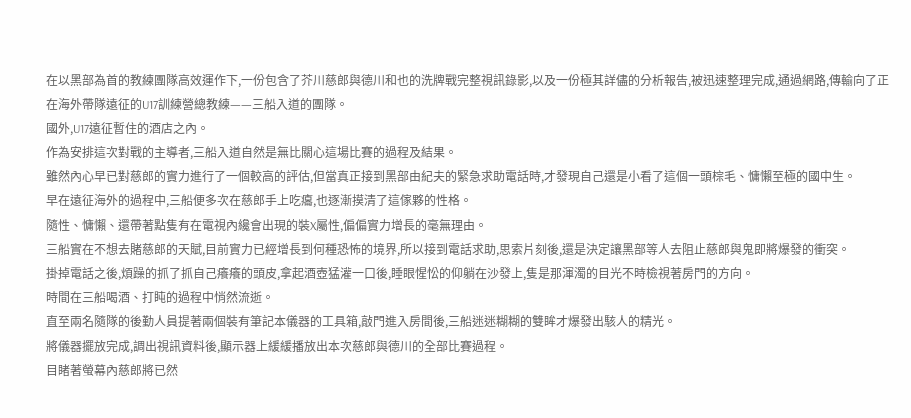在以黑部為首的教練團隊高效運作下,一份包含了芥川慈郎與德川和也的洗牌戰完整視訊錄影,以及一份極其詳儘的分析報告,被迅速整理完成,通過網路,傳輸向了正在海外帶隊遠征的U17訓練營總教練——三船入道的團隊。
國外,U17遠征暫住的酒店之內。
作為安排這次對戰的主導者,三船入道自然是無比關心這場比賽的過程及結果。
雖然內心早已對慈郎的實力進行了一個較高的評估,但當真正接到黑部由紀夫的緊急求助電話時,才發現自己還是小看了這個一頭棕毛、慵懶至極的國中生。
早在遠征海外的過程中,三船便多次在慈郎手上吃癟,也逐漸摸清了這傢夥的性格。
隨性、慵懶、還帶著點隻有在電視內纔會出現的裝X屬性,偏偏實力增長的毫無理由。
三船實在不想去賭慈郎的天賦,目前實力已經增長到何種恐怖的境界,所以接到電話求助,思索片刻後,還是決定讓黑部等人去阻止慈郎與鬼即將爆發的衝突。
掛掉電話之後,煩躁的抓了抓自己癢癢的頭皮,拿起酒壺猛灌一口後,睡眼惺忪的仰躺在沙發上,隻是那渾濁的目光不時檢視著房門的方向。
時間在三船喝酒、打盹的過程中悄然流逝。
直至兩名隨隊的後勤人員提著兩個裝有筆記本儀器的工具箱,敲門進入房間後,三船迷迷糊糊的雙眸才爆發出駭人的精光。
將儀器擺放完成,調出視訊資料後,顯示器上緩緩播放出本次慈郎與德川的全部比賽過程。
目睹著螢幕內慈郎將已然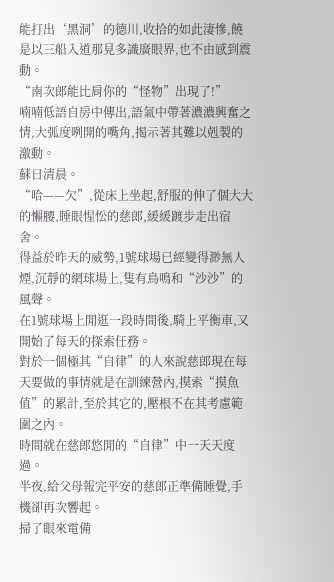能打出‘黑洞’的德川,收拾的如此淒慘,饒是以三船入道那見多識廣眼界,也不由感到震動。
“南次郎能比肩你的“怪物”出現了!”
喃喃低語自房中傳出,語氣中帶著濃濃興奮之情,大弧度咧開的嘴角,揭示著其難以剋製的激動。
蘇日清晨。
“哈——欠”,從床上坐起,舒服的伸了個大大的懶腰,睡眼惺忪的慈郎,緩緩踱步走出宿舍。
得益於昨天的威勢,1號球場已經變得渺無人煙,沉靜的網球場上,隻有鳥鳴和“沙沙”的風聲。
在1號球場上閒逛一段時間後,騎上平衡車,又開始了每天的探索任務。
對於一個極其“自律”的人來說慈郎現在每天要做的事情就是在訓練營內,摸索“摸魚值”的累計,至於其它的,壓根不在其考慮範圍之內。
時間就在慈郎悠閒的“自律”中一天天度過。
半夜,給父母報完平安的慈郎正準備睡覺,手機卻再次響起。
掃了眼來電備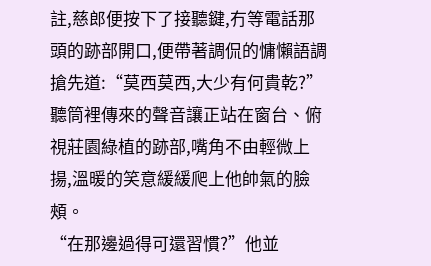註,慈郎便按下了接聽鍵,冇等電話那頭的跡部開口,便帶著調侃的慵懶語調搶先道:“莫西莫西,大少有何貴乾?”
聽筒裡傳來的聲音讓正站在窗台、俯視莊園綠植的跡部,嘴角不由輕微上揚,溫暖的笑意緩緩爬上他帥氣的臉頰。
“在那邊過得可還習慣?”他並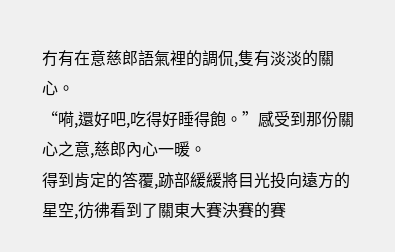冇有在意慈郎語氣裡的調侃,隻有淡淡的關心。
“嗬,還好吧,吃得好睡得飽。”感受到那份關心之意,慈郎內心一暖。
得到肯定的答覆,跡部緩緩將目光投向遠方的星空,彷彿看到了關東大賽決賽的賽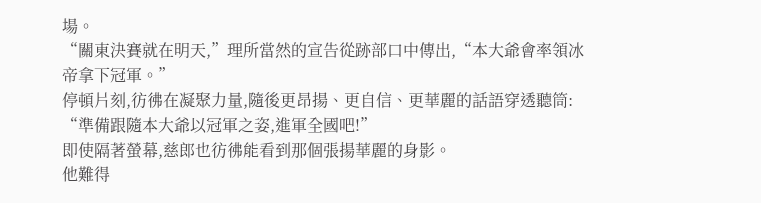場。
“關東決賽就在明天,”理所當然的宣告從跡部口中傳出,“本大爺會率領冰帝拿下冠軍。”
停頓片刻,彷彿在凝聚力量,隨後更昂揚、更自信、更華麗的話語穿透聽筒:
“準備跟隨本大爺以冠軍之姿,進軍全國吧!”
即使隔著螢幕,慈郎也彷彿能看到那個張揚華麗的身影。
他難得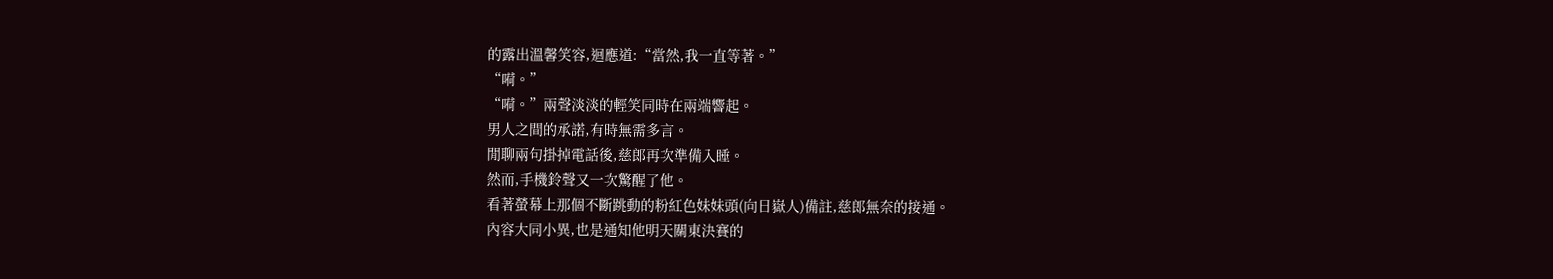的露出溫馨笑容,迴應道:“當然,我一直等著。”
“嗬。”
“嗬。”兩聲淡淡的輕笑同時在兩端響起。
男人之間的承諾,有時無需多言。
閒聊兩句掛掉電話後,慈郎再次準備入睡。
然而,手機鈴聲又一次驚醒了他。
看著螢幕上那個不斷跳動的粉紅色妹妹頭(向日嶽人)備註,慈郎無奈的接通。
內容大同小異,也是通知他明天關東決賽的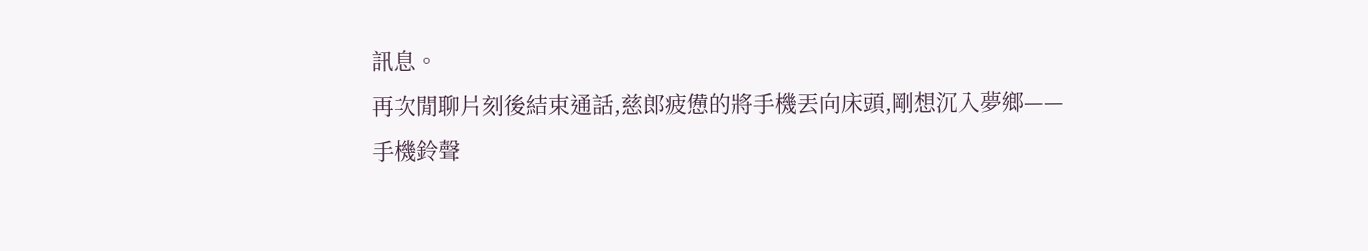訊息。
再次閒聊片刻後結束通話,慈郎疲憊的將手機丟向床頭,剛想沉入夢鄉——
手機鈴聲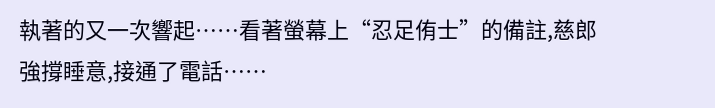執著的又一次響起……看著螢幕上“忍足侑士”的備註,慈郎強撐睡意,接通了電話……